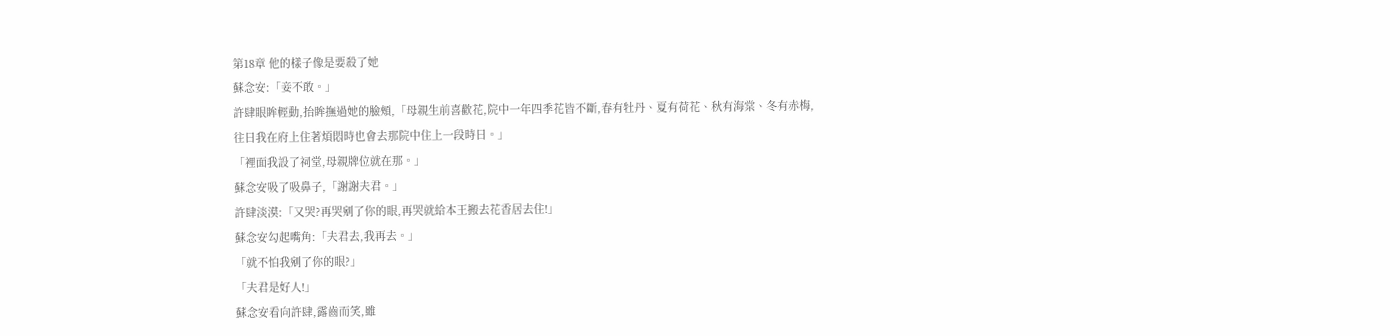第18章 他的樣子像是要殺了她
蘇念安:「妾不敢。」
許肆眼眸輕動,抬眸撫過她的臉頰,「母親生前喜歡花,院中一年四季花皆不斷,春有牡丹、夏有荷花、秋有海棠、冬有赤梅,往日我在府上住著煩悶時也會去那院中住上一段時日。」
「裡面我設了祠堂,母親牌位就在那。」
蘇念安吸了吸鼻子,「謝謝夫君。」
許肆淡漠:「又哭?再哭剜了你的眼,再哭就給本王搬去花香居去住!」
蘇念安勾起嘴角:「夫君去,我再去。」
「就不怕我剜了你的眼?」
「夫君是好人!」
蘇念安看向許肆,露齒而笑,雖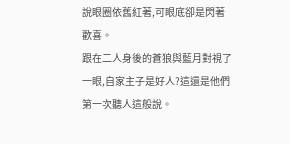說眼圈依舊紅著,可眼底卻是閃著歡喜。
跟在二人身後的蒼狼與藍月對視了一眼,自家主子是好人?這還是他們第一次聽人這般說。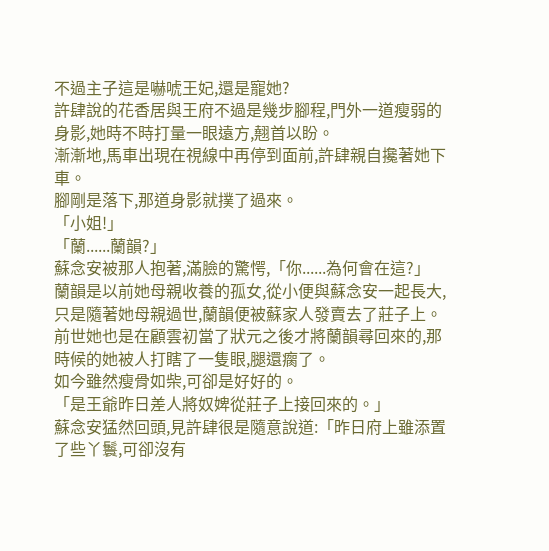不過主子這是嚇唬王妃,還是寵她?
許肆說的花香居與王府不過是幾步腳程,門外一道瘦弱的身影,她時不時打量一眼遠方,翹首以盼。
漸漸地,馬車出現在視線中再停到面前,許肆親自攙著她下車。
腳剛是落下,那道身影就撲了過來。
「小姐!」
「蘭......蘭韻?」
蘇念安被那人抱著,滿臉的驚愕,「你......為何會在這?」
蘭韻是以前她母親收養的孤女,從小便與蘇念安一起長大,只是隨著她母親過世,蘭韻便被蘇家人發賣去了莊子上。
前世她也是在顧雲初當了狀元之後才將蘭韻尋回來的,那時候的她被人打瞎了一隻眼,腿還瘸了。
如今雖然瘦骨如柴,可卻是好好的。
「是王爺昨日差人將奴婢從莊子上接回來的。」
蘇念安猛然回頭,見許肆很是隨意說道:「昨日府上雖添置了些丫鬟,可卻沒有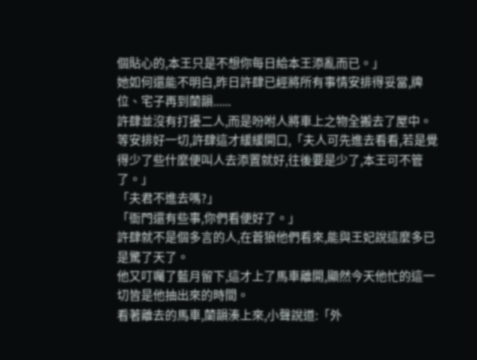個貼心的,本王只是不想你每日給本王添亂而已。」
她如何還能不明白,昨日許肆已經將所有事情安排得妥當,牌位、宅子再到蘭韻......
許肆並沒有打擾二人,而是吩咐人將車上之物全搬去了屋中。
等安排好一切,許肆這才緩緩開口,「夫人可先進去看看,若是覺得少了些什麼便叫人去添置就好,往後要是少了,本王可不管了。」
「夫君不進去嗎?」
「衙門還有些事,你們看便好了。」
許肆就不是個多言的人,在蒼狼他們看來,能與王妃說這麼多已是驚了天了。
他又叮囑了藍月留下,這才上了馬車離開,顯然今天他忙的這一切皆是他抽出來的時間。
看著離去的馬車,蘭韻湊上來,小聲說道:「外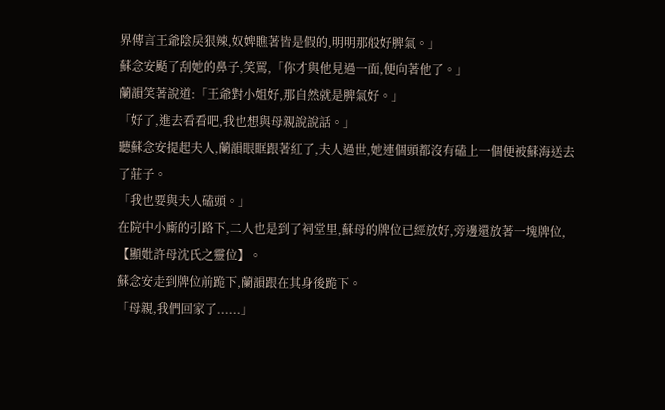界傳言王爺陰戾狠辣,奴婢瞧著皆是假的,明明那般好脾氣。」
蘇念安颳了刮她的鼻子,笑罵,「你才與他見過一面,便向著他了。」
蘭韻笑著說道:「王爺對小姐好,那自然就是脾氣好。」
「好了,進去看看吧,我也想與母親說說話。」
聽蘇念安提起夫人,蘭韻眼眶跟著紅了,夫人過世,她連個頭都沒有磕上一個便被蘇海送去了莊子。
「我也要與夫人磕頭。」
在院中小廝的引路下,二人也是到了祠堂里,蘇母的牌位已經放好,旁邊還放著一塊牌位,【顯妣許母沈氏之靈位】。
蘇念安走到牌位前跪下,蘭韻跟在其身後跪下。
「母親,我們回家了......」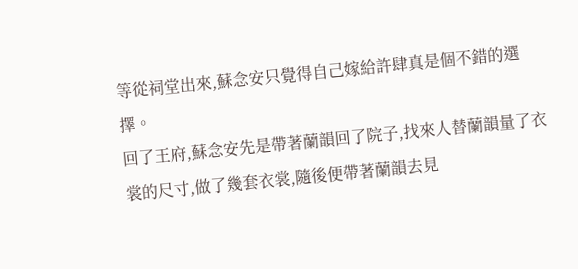等從祠堂出來,蘇念安只覺得自己嫁給許肆真是個不錯的選擇。
回了王府,蘇念安先是帶著蘭韻回了院子,找來人替蘭韻量了衣裳的尺寸,做了幾套衣裳,隨後便帶著蘭韻去見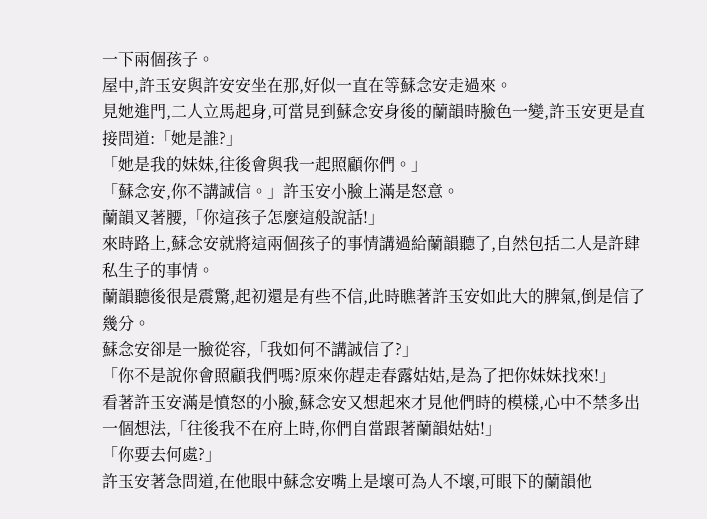一下兩個孩子。
屋中,許玉安與許安安坐在那,好似一直在等蘇念安走過來。
見她進門,二人立馬起身,可當見到蘇念安身後的蘭韻時臉色一變,許玉安更是直接問道:「她是誰?」
「她是我的妹妹,往後會與我一起照顧你們。」
「蘇念安,你不講誠信。」許玉安小臉上滿是怒意。
蘭韻叉著腰,「你這孩子怎麼這般說話!」
來時路上,蘇念安就將這兩個孩子的事情講過給蘭韻聽了,自然包括二人是許肆私生子的事情。
蘭韻聽後很是震驚,起初還是有些不信,此時瞧著許玉安如此大的脾氣,倒是信了幾分。
蘇念安卻是一臉從容,「我如何不講誠信了?」
「你不是說你會照顧我們嗎?原來你趕走春露姑姑,是為了把你妹妹找來!」
看著許玉安滿是憤怒的小臉,蘇念安又想起來才見他們時的模樣,心中不禁多出一個想法,「往後我不在府上時,你們自當跟著蘭韻姑姑!」
「你要去何處?」
許玉安著急問道,在他眼中蘇念安嘴上是壞可為人不壞,可眼下的蘭韻他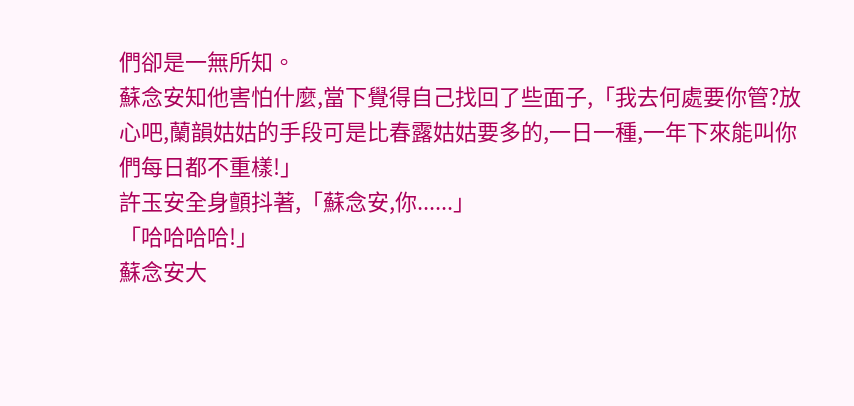們卻是一無所知。
蘇念安知他害怕什麼,當下覺得自己找回了些面子,「我去何處要你管?放心吧,蘭韻姑姑的手段可是比春露姑姑要多的,一日一種,一年下來能叫你們每日都不重樣!」
許玉安全身顫抖著,「蘇念安,你......」
「哈哈哈哈!」
蘇念安大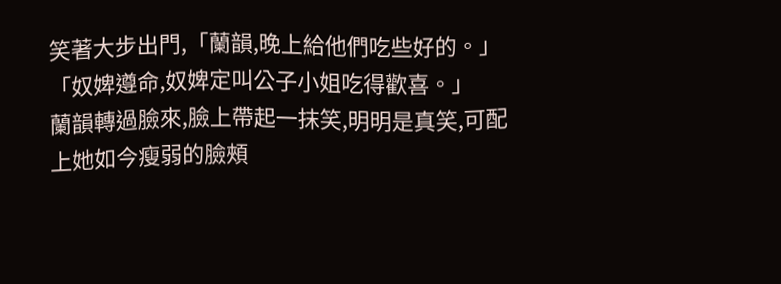笑著大步出門,「蘭韻,晚上給他們吃些好的。」
「奴婢遵命,奴婢定叫公子小姐吃得歡喜。」
蘭韻轉過臉來,臉上帶起一抹笑,明明是真笑,可配上她如今瘦弱的臉頰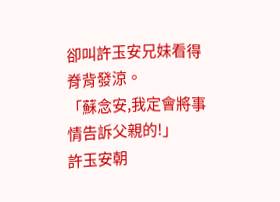卻叫許玉安兄妹看得脊背發涼。
「蘇念安,我定會將事情告訴父親的!」
許玉安朝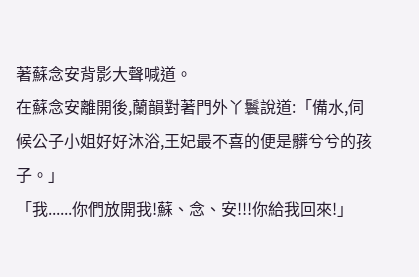著蘇念安背影大聲喊道。
在蘇念安離開後,蘭韻對著門外丫鬟說道:「備水,伺候公子小姐好好沐浴,王妃最不喜的便是髒兮兮的孩子。」
「我......你們放開我!蘇、念、安!!!你給我回來!」